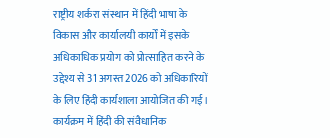राष्ट्रीय शर्करा संस्थान में हिंदी भाषा के विकास और कार्यालयी कार्यों में इसके अधिकाधिक प्रयोग को प्रोत्साहित करने के उद्देश्य से 31 अगस्त 2026 को अधिकारियों के लिए हिंदी कार्यशाला आयोजित की गई। कार्यक्रम में हिंदी की संवैधानिक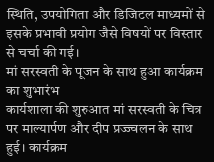स्थिति, उपयोगिता और डिजिटल माध्यमों से इसके प्रभावी प्रयोग जैसे विषयों पर विस्तार से चर्चा की गई।
मां सरस्वती के पूजन के साथ हुआ कार्यक्रम का शुभारंभ
कार्यशाला की शुरुआत मां सरस्वती के चित्र पर माल्यार्पण और दीप प्रज्ज्वलन के साथ हुई। कार्यक्रम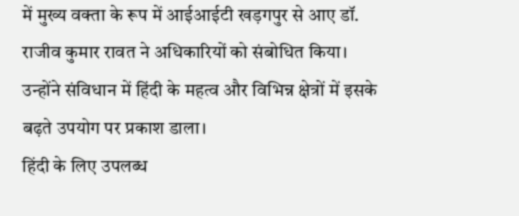में मुख्य वक्ता के रूप में आईआईटी खड़गपुर से आए डॉ. राजीव कुमार रावत ने अधिकारियों को संबोधित किया। उन्होंने संविधान में हिंदी के महत्व और विभिन्न क्षेत्रों में इसके बढ़ते उपयोग पर प्रकाश डाला।
हिंदी के लिए उपलब्ध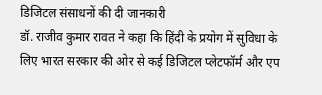डिजिटल संसाधनों की दी जानकारी
डॉ. राजीव कुमार रावत ने कहा कि हिंदी के प्रयोग में सुविधा के लिए भारत सरकार की ओर से कई डिजिटल प्लेटफॉर्म और एप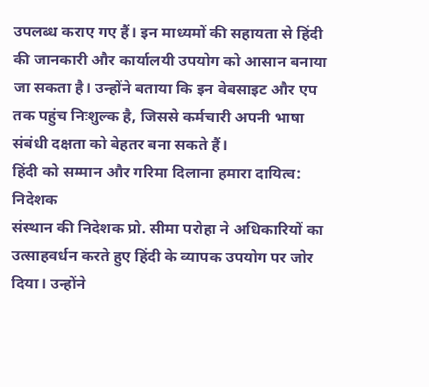उपलब्ध कराए गए हैं। इन माध्यमों की सहायता से हिंदी की जानकारी और कार्यालयी उपयोग को आसान बनाया जा सकता है। उन्होंने बताया कि इन वेबसाइट और एप तक पहुंच निःशुल्क है, जिससे कर्मचारी अपनी भाषा संबंधी दक्षता को बेहतर बना सकते हैं।
हिंदी को सम्मान और गरिमा दिलाना हमारा दायित्व: निदेशक
संस्थान की निदेशक प्रो. सीमा परोहा ने अधिकारियों का उत्साहवर्धन करते हुए हिंदी के व्यापक उपयोग पर जोर दिया। उन्होंने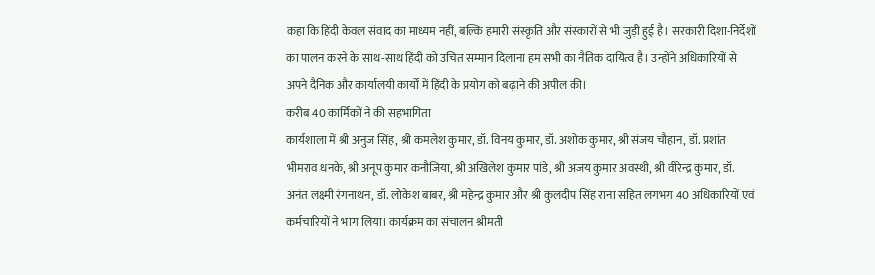कहा कि हिंदी केवल संवाद का माध्यम नहीं, बल्कि हमारी संस्कृति और संस्कारों से भी जुड़ी हुई है। सरकारी दिशा-निर्देशों का पालन करने के साथ-साथ हिंदी को उचित सम्मान दिलाना हम सभी का नैतिक दायित्व है। उन्होंने अधिकारियों से अपने दैनिक और कार्यालयी कार्यों में हिंदी के प्रयोग को बढ़ाने की अपील की।
करीब 40 कार्मिकों ने की सहभागिता
कार्यशाला में श्री अनुज सिंह, श्री कमलेश कुमार, डॉ. विनय कुमार, डॉ. अशोक कुमार, श्री संजय चौहान, डॉ. प्रशांत भीमराव धनके, श्री अनूप कुमार कनौजिया, श्री अखिलेश कुमार पांडे, श्री अजय कुमार अवस्थी, श्री वीरेन्द्र कुमार, डॉ. अनंत लक्ष्मी रंगनाथन, डॉ. लोकेश बाबर, श्री महेन्द्र कुमार और श्री कुलदीप सिंह राना सहित लगभग 40 अधिकारियों एवं कर्मचारियों ने भाग लिया। कार्यक्रम का संचालन श्रीमती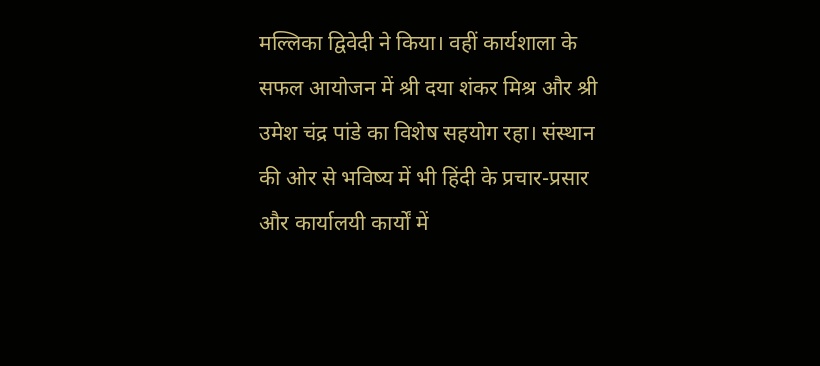मल्लिका द्विवेदी ने किया। वहीं कार्यशाला के सफल आयोजन में श्री दया शंकर मिश्र और श्री उमेश चंद्र पांडे का विशेष सहयोग रहा। संस्थान की ओर से भविष्य में भी हिंदी के प्रचार-प्रसार और कार्यालयी कार्यों में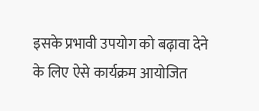इसके प्रभावी उपयोग को बढ़ावा देने के लिए ऐसे कार्यक्रम आयोजित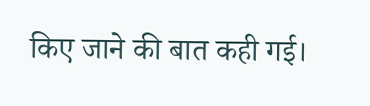किए जाने की बात कही गई।